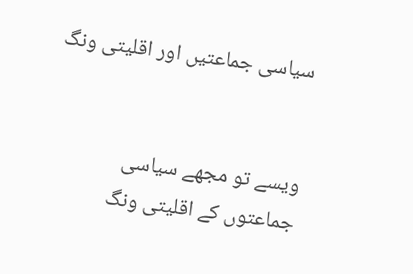سیاسی جماعتیں اور اقلیتی ونگ


ویسے تو مجھے سیاسی جماعتوں کے اقلیتی ونگ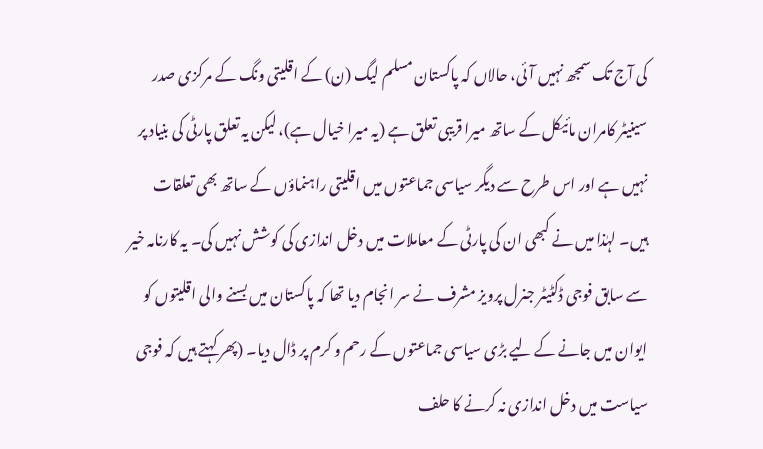کی آج تک سمجھ نہیں آئی، حالاں کہ پاکستان مسلم لیگ (ن) کے اقلیتی ونگ کے مرکزی صدر سینیٹر کامران مائیکل کے ساتھ میرا قریبی تعلق ہے (یہ میرا خیال ہے)، لیکن یہ تعلق پارٹی کی بنیاد پر نہیں ہے اور اس طرح سے دیگر سیاسی جماعتوں میں اقلیتی راہنماؤں کے ساتھ بھی تعلقات ہیں۔ لہٰذا میں نے کبھی ان کی پارٹی کے معاملات میں دخل اندازی کی کوشش نہیں کی۔ یہ کارنامہ خیر سے سابق فوجی ڈکٹیٹر جنرل پرویز مشرف نے سر انجام دیا تھا کہ پاکستان میں بسنے والی اقلیتوں کو ایوان میں جانے کے لیے بڑی سیاسی جماعتوں کے رحم و کرم پر ڈال دیا۔ (پھر کہتے ہیں کہ فوجی سیاست میں دخل اندازی نہ کرنے کا حلف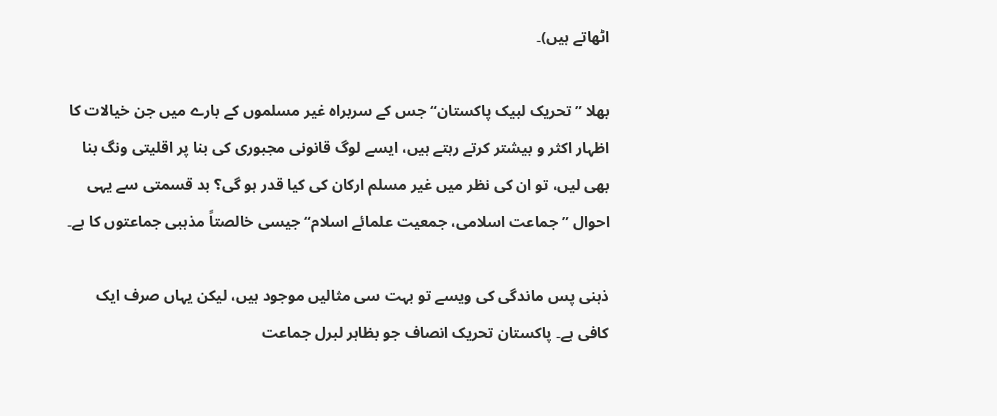اٹھاتے ہیں)۔

بھلا ”تحریک لبیک پاکستان“ جس کے سربراہ غیر مسلموں کے بارے میں جن خیالات کا اظہار اکثر و بیشتر کرتے رہتے ہیں، ایسے لوگ قانونی مجبوری کی بنا پر اقلیتی ونگ بنا بھی لیں، تو ان کی نظر میں غیر مسلم ارکان کی کیا قدر ہو گی؟ بد قسمتی سے یہی احوال ”جماعت اسلامی، جمعیت علمائے اسلام“ جیسی خالصتاً مذہبی جماعتوں کا ہے۔

ذہنی پس ماندگی کی ویسے تو بہت سی مثالیں موجود ہیں، لیکن یہاں صرف ایک کافی ہے۔ پاکستان تحریک انصاف جو بظاہر لبرل جماعت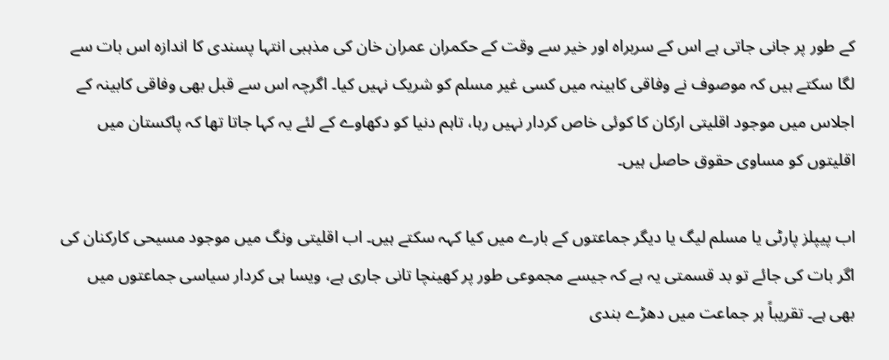کے طور پر جانی جاتی ہے اس کے سربراہ اور خیر سے وقت کے حکمران عمران خان کی مذہبی انتہا پسندی کا اندازہ اس بات سے لگا سکتے ہیں کہ موصوف نے وفاقی کابینہ میں کسی غیر مسلم کو شریک نہیں کیا۔ اگرچہ اس سے قبل بھی وفاقی کابینہ کے اجلاس میں موجود اقلیتی ارکان کا کوئی خاص کردار نہیں رہا، تاہم دنیا کو دکھاوے کے لئے یہ کہا جاتا تھا کہ پاکستان میں اقلیتوں کو مساوی حقوق حاصل ہیں۔

اب پیپلز پارٹی یا مسلم لیگ یا دیگر جماعتوں کے بارے میں کیا کہہ سکتے ہیں۔ اب اقلیتی ونگ میں موجود مسیحی کارکنان کی اگر بات کی جائے تو بد قسمتی یہ ہے کہ جیسے مجموعی طور پر کھینچا تانی جاری ہے، ویسا ہی کردار سیاسی جماعتوں میں بھی ہے۔ تقریباً ہر جماعت میں دھڑے بندی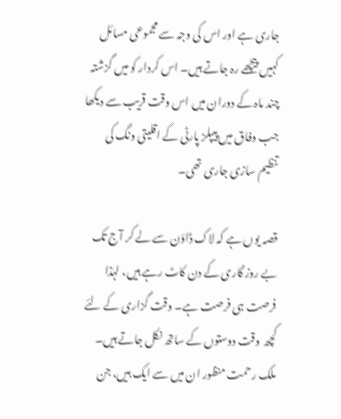جاری ہے اور اس کی وجہ سے مجموعی مسائل کہیں پیچھے رہ جاتے ہیں۔ اس کردار کو میں گزشتہ چند ماہ کے دوران میں اس وقت قریب سے دیکھا جب وفاق میں پیپلز پارٹی کے اقلیتی ونگ کی تنظیم سازی جاری تھی۔

قصہ یوں ہے کہ لاک ڈاؤن سے لے کر آج تک بے روز گاری کے دن کاٹ رہے ہیں، لہٰذا فرصت ہی فرصت ہے۔ وقت گزاری کے لئے کچھ وقت دوستوں کے ساتھ نکل جاتے ہیں۔ ملک رحمت منظور ان میں سے ایک ہیں، جن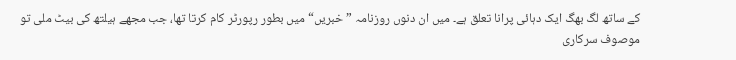کے ساتھ لگ بھگ ایک دہائی پرانا تعلق ہے۔ میں ان دنوں روزنامہ ”خبریں“ میں بطور رپورٹر کام کرتا تھا، جب مجھے ہیلتھ کی بیٹ ملی تو موصوف سرکاری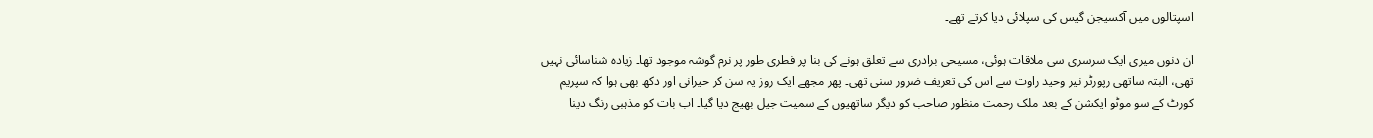اسپتالوں میں آکسیجن گیس کی سپلائی دیا کرتے تھے۔

ان دنوں میری ایک سرسری سی ملاقات ہوئی، مسیحی برادری سے تعلق ہونے کی بنا پر فطری طور پر نرم گوشہ موجود تھا۔ زیادہ شناسائی نہیں تھی، البتہ ساتھی رپورٹر نیر وحید راوت سے اس کی تعریف ضرور سنی تھی۔ پھر مجھے ایک روز یہ سن کر حیرانی اور دکھ بھی ہوا کہ سپریم کورٹ کے سو موٹو ایکشن کے بعد ملک رحمت منظور صاحب کو دیگر ساتھیوں کے سمیت جیل بھیج دیا گیا۔ اب بات کو مذہبی رنگ دینا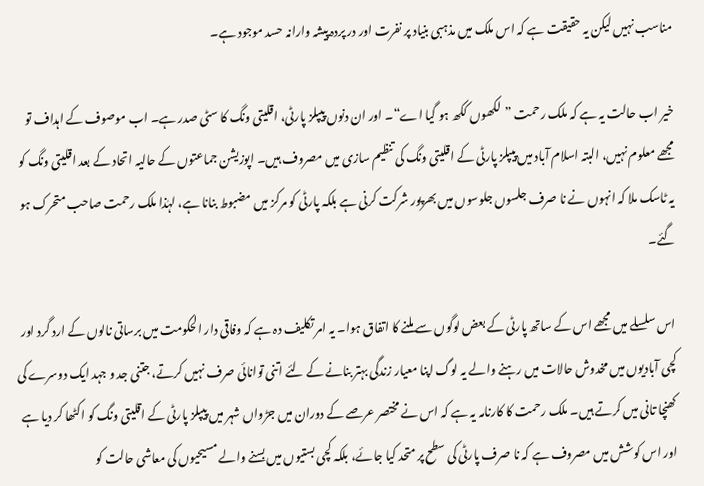مناسب نہیں لیکن یہ حقیقت ہے کہ اس ملک میں مذہبی بنیاد پر نفرت اور در پردہ پیشہ وارانہ حسد موجود ہے۔

خیر اب حالت یہ ہے کہ ملک رحمت ”لکھوں ککھ ہو گیا اے“۔ اور ان دنوں پیپلز پارٹی، اقلیتی ونگ کا سٹی صدر ہے۔ اب موصوف کے اہداف تو مجھے معلوم نہیں، البتہ اسلام آباد میں پیپلز پارٹی کے اقلیتی ونگ کی تنظیم سازی میں مصروف ہیں۔ اپوزیشن جماعتوں کے حالیہ اتحاد کے بعد اقلیتی ونگ کو یہ ٹاسک ملا کہ انہوں نے نا صرف جلسوں جلوسوں میں بھرپور شرکت کرنی ہے بلکہ پارٹی کو مرکز میں مضبوط بنانا ہے، لہٰذا ملک رحمت صاحب متحرک ہو گئے۔

اس سلسلے میں مجھے اس کے ساتھ پارٹی کے بعض لوگوں سے ملنے کا اتفاق ہوا۔ یہ امر تکلیف دہ ہے کہ وفاقی دار الحکومت میں برساتی نالوں کے ارد گرد اور کچی آبادیوں میں مخدوش حالات میں رہنے والے یہ لوگ اپنا معیار زندگی بہتر بنانے کے لئے اتنی توانائی صرف نہیں کرتے، جتنی جد و جہد ایک دوسرے کی کھنچا تانی میں کرتے ہیں۔ ملک رحمت کا کارنامہ یہ ہے کہ اس نے مختصر عرصے کے دوران میں جڑواں شہر میں پیپلز پارٹی کے اقلیتی ونگ کو اکٹھا کر دیا ہے اور اس کوشش میں مصروف ہے کہ نا صرف پارٹی کی سطح پر متحد کیا جائے، بلکہ کچی بستیوں میں بسنے والے مسیحیوں کی معاشی حالت کو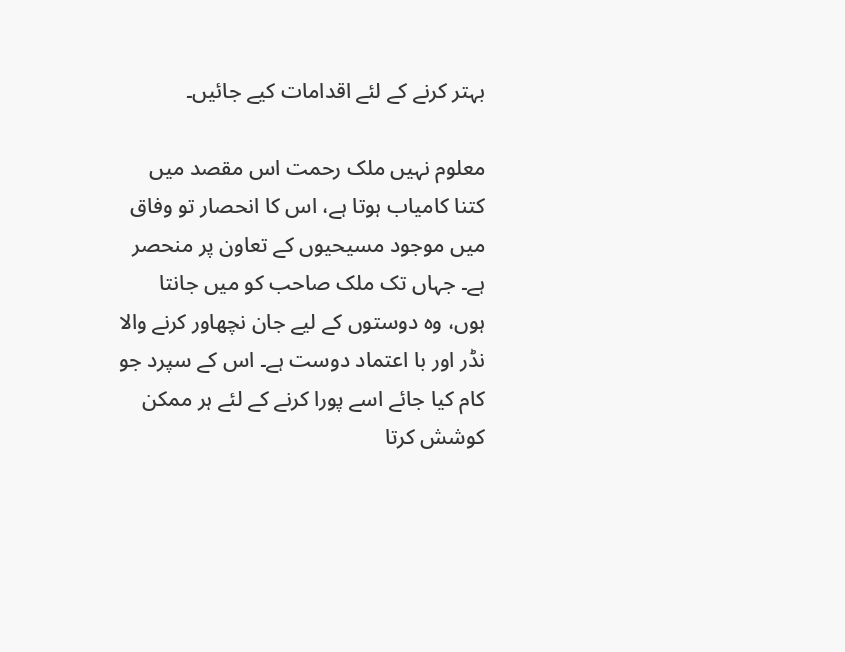بہتر کرنے کے لئے اقدامات کیے جائیں۔

معلوم نہیں ملک رحمت اس مقصد میں کتنا کامیاب ہوتا ہے، اس کا انحصار تو وفاق میں موجود مسیحیوں کے تعاون پر منحصر ہے۔ جہاں تک ملک صاحب کو میں جانتا ہوں، وہ دوستوں کے لیے جان نچھاور کرنے والا نڈر اور با اعتماد دوست ہے۔ اس کے سپرد جو کام کیا جائے اسے پورا کرنے کے لئے ہر ممکن کوشش کرتا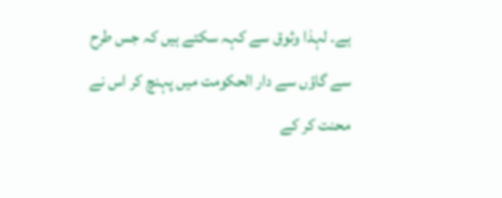ہے۔ لہذا وثوق سے کہہ سکتے ہیں کہ جس طرح سے گاؤں سے دار الحکومت میں پہنچ کر اس نے محنت کر کے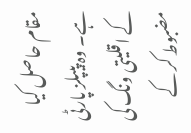مقام حاصل کیا ہے۔ وہ پیپلز پارٹی کے اقلیتی ونگ کی مضبوط کر کے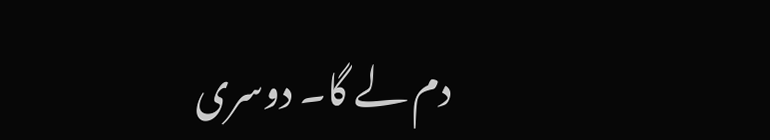دم لے گا۔ دوسری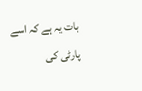بات یہ ہے کہ اسے پارٹی کی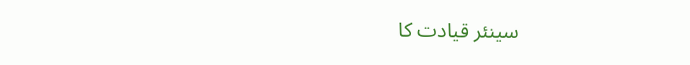سینئر قیادت کا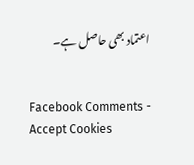اعتماد بھی حاصل ہے۔


Facebook Comments - Accept Cookies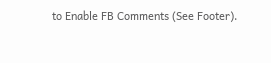to Enable FB Comments (See Footer).